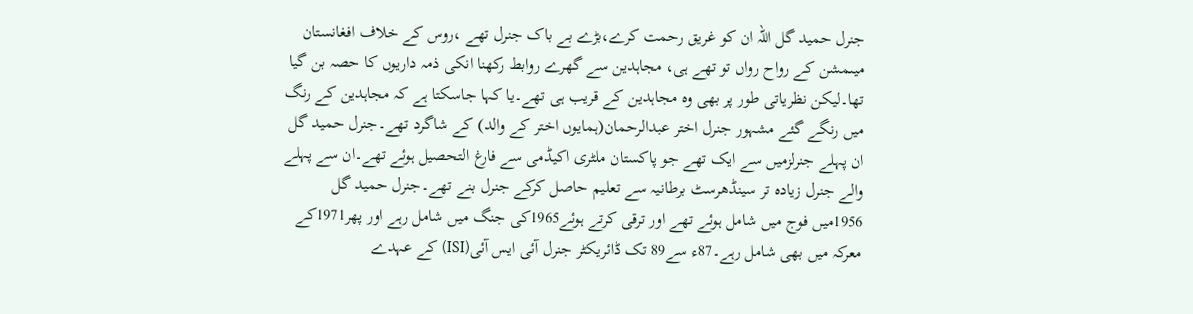جنرل حمید گل اللہ ان کو غریق رحمت کرے،بڑے بے باک جنرل تھے ،روس کے خلاف افغانستان میںمشن کے رواح رواں تو تھے ہی، مجاہدین سے گھرے روابط رکھنا انکی ذمہ داریوں کا حصہ بن گیا تھا۔لیکن نظریاتی طور پر بھی وہ مجاہدین کے قریب ہی تھے۔یا کہا جاسکتا ہے کہ مجاہدین کے رنگ میں رنگے گئے مشہور جنرل اختر عبدالرحمان(ہمایوں اختر کے والد) کے شاگرد تھے۔جنرل حمید گل ان پہلے جنرلزمیں سے ایک تھے جو پاکستان ملٹری اکیڈمی سے فارغ التحصیل ہوئے تھے۔ان سے پہلے والے جنرل زیادہ تر سینڈھرسٹ برطانیہ سے تعلیم حاصل کرکے جنرل بنے تھے۔جنرل حمید گل 1956میں فوج میں شامل ہوئے تھے اور ترقی کرتے ہوئے1965کی جنگ میں شامل رہے اور پھر1971کے معرکہ میں بھی شامل رہے۔87ء سے89 تک ڈائریکٹر جنرل آئی ایس آئی(ISI) کے عہدے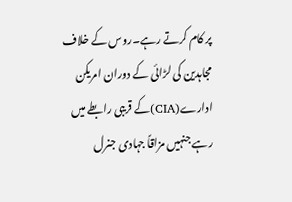پر کام کرتے رہے۔روس کے خلاف مجاہدین کی لڑائی کے دوران امریکن ادارے(CIA)کے قریبی رابطے میں رہے جنہیں مزاقاً جہادی جنرل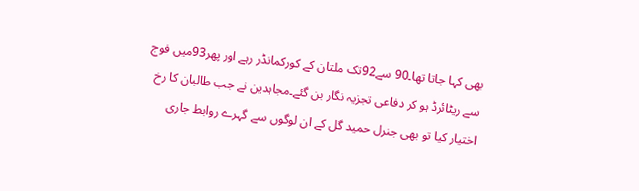بھی کہا جاتا تھا۔90 سے92تک ملتان کے کورکمانڈر رہے اور پھر93میں فوج سے ریٹائرڈ ہو کر دفاعی تجزیہ نگار بن گئے۔مجاہدین نے جب طالبان کا رخ اختیار کیا تو بھی جنرل حمید گل کے ان لوگوں سے گہرے روابط جاری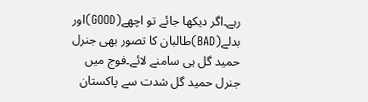رہے۔اگر دیکھا جائے تو اچھے(GOOD)اور بدلے(BAD)طالبان کا تصور بھی جنرل حمید گل ہی سامنے لائے۔فوج میں جنرل حمید گل شدت سے پاکستان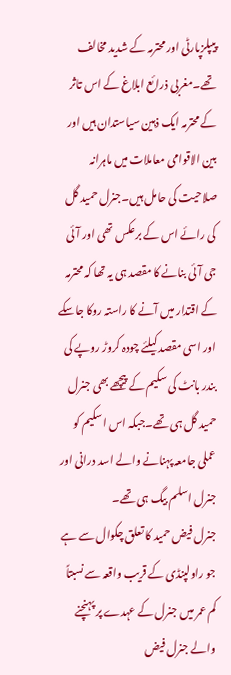پیپلزپارٹی اور محترمہ کے شدید مخالف تھے۔مغربی ذرائع ابلاغ کے اس تاثر کے محترمہ ایک ذہین سیاستدان ہیں اور بین الاقوامی معاملات میں ماہرانہ صلاحیت کی حامل ہیں۔جنرل حمید گل کی رائے اس کے برعکس تھی اور آئی جی آئی بنانے کا مقصد ہی یہ تھا کہ محترمہ کے اقتدار میں آنے کا راستہ روکا جاسکے اور اسی مقصد کیلئے چودہ کروڑ روپے کی بندر بانٹ کی سکیم کے پیچھے بھی جنرل حمید گل ہی تھے۔جبکہ اس اسکیم کو عملی جامعہ پہنانے والے اسد درانی اور جنرل اسلم بیگ ہی تھے۔
جنرل فیض حمید کا تعلق چکوال سے ہے جو راولپنڈی کے قریب واقعہ سے نسبتاً کم عمر میں جنرل کے عہدے پر پہنچنے والے جنرل فیض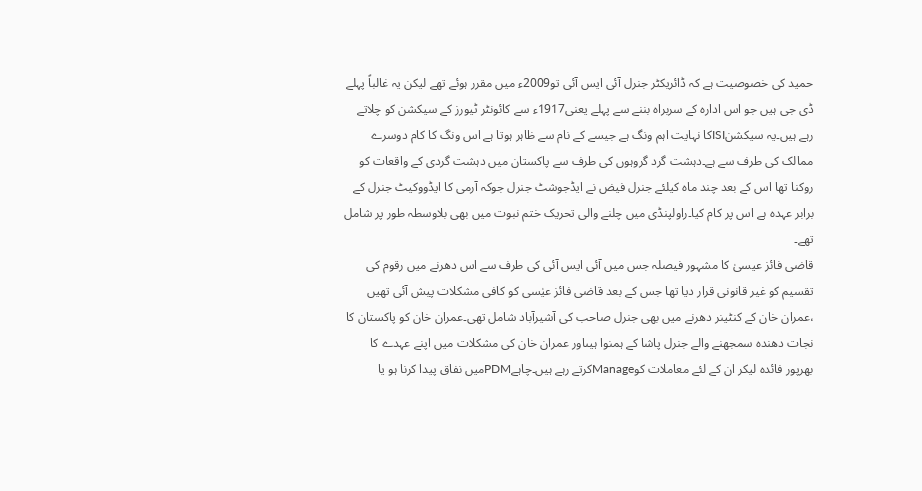حمید کی خصوصیت ہے کہ ڈائریکٹر جنرل آئی ایس آئی تو2009ء میں مقرر ہوئے تھے لیکن یہ غالباً پہلے ڈی جی ہیں جو اس ادارہ کے سربراہ بننے سے پہلے یعنی1917ء سے کائونٹر ٹیورز کے سیکشن کو چلاتے رہے ہیں۔یہ سیکشنISIکا نہایت اہم ونگ ہے جیسے کے نام سے ظاہر ہوتا ہے اس ونگ کا کام دوسرے ممالک کی طرف سے ہے۔دہشت گرد گروہوں کی طرف سے پاکستان میں دہشت گردی کے واقعات کو روکنا تھا اس کے بعد چند ماہ کیلئے جنرل فیض نے ایڈجوشٹ جنرل جوکہ آرمی کا ایڈووکیٹ جنرل کے برابر عہدہ ہے اس پر کام کیا۔راولپنڈی میں چلنے والی تحریک ختم نبوت میں بھی بلاوسطہ طور پر شامل تھے۔
قاضی فائز عیسیٰ کا مشہور فیصلہ جس میں آئی ایس آئی کی طرف سے اس دھرنے میں رقوم کی تقسیم کو غیر قانونی قرار دیا تھا جس کے بعد قاضی فائز عیٰسی کو کافی مشکلات پیش آئی تھیں ،عمران خان کے کنٹینر دھرنے میں بھی جنرل صاحب کی آشیرآباد شامل تھی۔عمران خان کو پاکستان کا نجات دھندہ سمجھنے والے جنرل پاشا کے ہمنوا ہیںاور عمران خان کی مشکلات میں اپنے عہدے کا بھرپور فائدہ لیکر ان کے لئے معاملات کوManageکرتے رہے ہیں۔چاہےPDMمیں نفاق پیدا کرنا ہو یا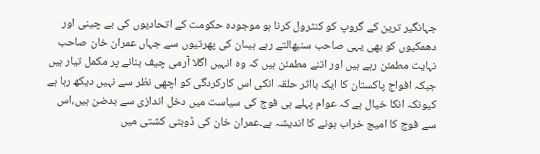جہانگیر ترین کے گروپ کو کنٹرول کرنا ہو موجودہ حکومت کے اتحادیوں کی بے چینی اور دھمکیوں کو بھی یہی صاحب سنبھالتے رہے ہیںان کی پھرتیوں سے جہاں عمران خان صاحب نہایت مطمئن رہے ہیں اور اتنے مطمئن ہیں کہ وہ انہیں اگلا آرمی چیف بنانے پر مکمل تیار ہیں جبکہ افواج پاکستان کا ایک بااثر حلقہ انکی اس کارکردگی کو اچھی نظر سے نہیں دیکھ رہا ہے کیونکہ انکا خیال ہے کہ عوام پہلے ہی فوج کی سیاست میں دخل اندازی سے بدضن ہیں،اس سے فوج کا امیج خراب ہونے کا اندیشہ ہے۔عمران خان کی ڈوبتی کشتی میں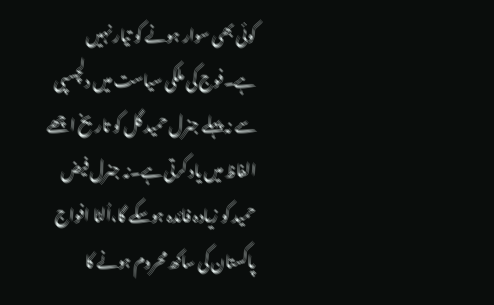کوئی بھی سوار ہونے کو تیار نہیں ہے۔فوج کی ملکی سیاست میں دلچسپی سے نہ پہلے جنرل حمید گل کو تاریخ اچھے الفاظ میں یاد کرتی ہے۔نہ جنرل فیض حمید کو زیادہ فائدہ ہوسکے گا،اُلٹا افواج پاکستان کی ساکھ محروم ہونے کا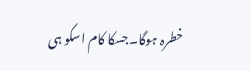خطرہ ہوگا۔جسکا کام اسکو ہی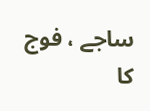ساجے ، فوج کا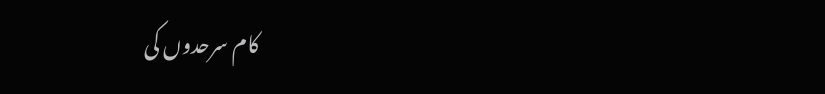کام سرحدوں کی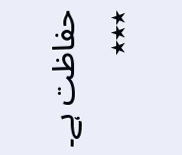حفاظت ہے۔
٭٭٭